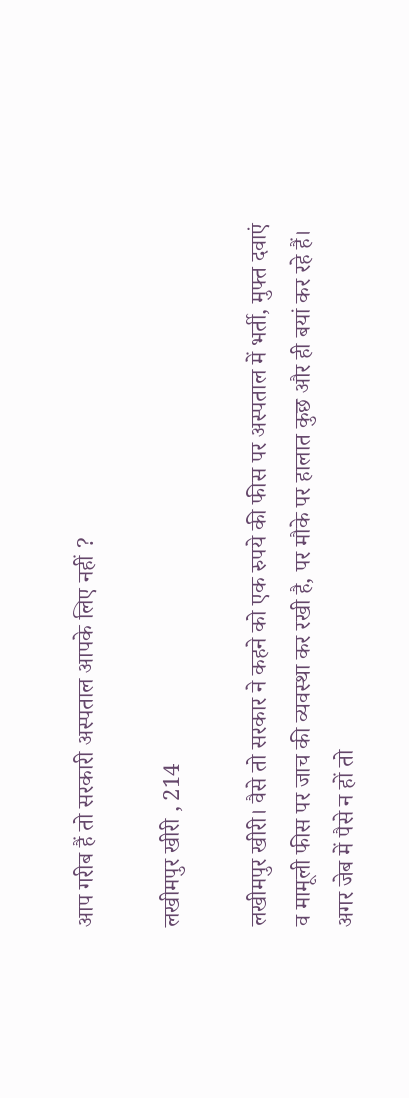आप गरीब हैं तो सरकारी अस्पताल आपके लिए नहीं ?

लखीमपुर खीरी , 214

लखीमपुर खीरी। वैसे तो सरकार ने कहने को एक रुपये की फीस पर अस्पताल में भर्ती, मुफ्त दवाएं व मामूली फीस पर जाच की व्यवस्था कर रखी है, पर मौके पर हालात कुछ और ही बयां कर रहे हैं। अगर जेब में पैसे न हों तो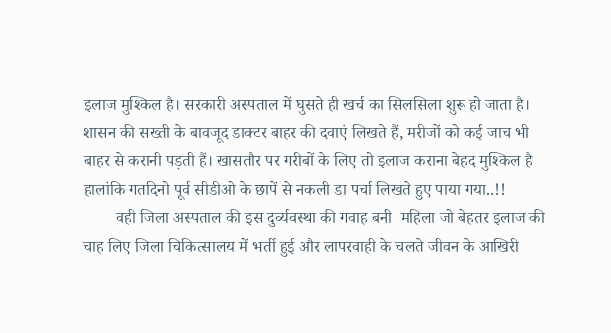इलाज मुश्किल है। सरकारी अस्पताल में घुसते ही खर्च का सिलसिला शुरू हो जाता है। शासन की सख्ती के बावजूद डाक्टर बाहर की दवाएं लिखते हैं, मरीजों को कई जाच भी बाहर से करानी पड़ती हैं। खासतौर पर गरीबों के लिए तो इलाज कराना बेहद मुश्किल है हालांकि गतदिनो पूर्व सीडीओ के छापें से नकली डा पर्चा लिखते हुए पाया गया..!!
        वही जिला अस्पताल की इस दु‌र्व्यवस्था की गवाह बनी  महिला जो बेहतर इलाज की चाह लिए जिला चिकित्सालय में भर्ती हुई और लापरवाही के चलते जीवन के आखिरी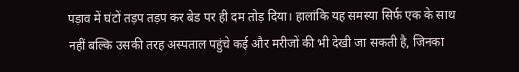पड़ाव में घंटों तड़प तड़प कर बेड पर ही दम तोड़ दिया। हालांकि यह समस्या सिर्फ एक के साथ नहीं बल्कि उसकी तरह अस्पताल पहुंचे कई और मरीजों की भी देखी जा सकती है, जिनका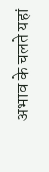अभाव के चलते यहां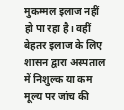मुकम्मल इलाज नहीं हो पा रहा है। वहीं बेहतर इलाज के लिए शासन द्वारा अस्पताल में निशुल्क या कम मूल्य पर जांच की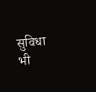सुविधा भी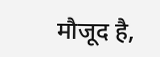मौजूद है,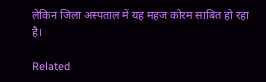लेकिन जिला अस्पताल में यह महज कोरम साबित हो रहा है।

Related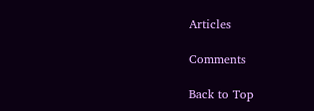Articles

Comments

Back to Top